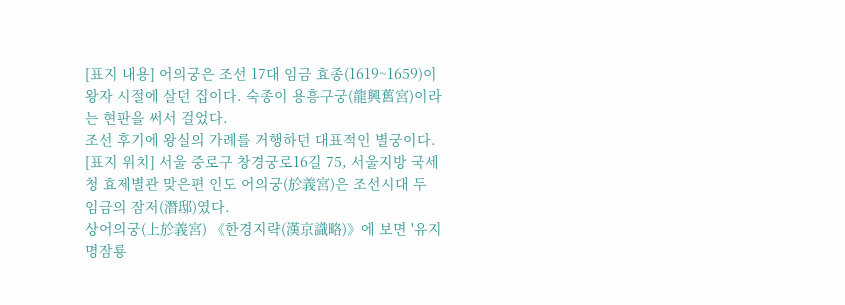[표지 내용] 어의궁은 조선 17대 임금 효종(1619~1659)이 왕자 시절에 살던 집이다. 숙종이 용흥구궁(龍興舊宮)이라는 현판을 써서 걸었다.
조선 후기에 왕실의 가례를 거행하던 대표적인 별궁이다. [표지 위치] 서울 중로구 창경궁로16길 75, 서울지방 국세청 효제별관 맞은편 인도 어의궁(於義宮)은 조선시대 두 임금의 잠저(潛邸)였다.
상어의궁(上於義宮) 《한경지략(漢京識略)》에 보면 '유지명잠룡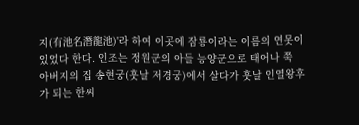지(有池名潛龍池)'라 하여 이곳에 잠룡이라는 이름의 연못이 있었다 한다. 인조는 정원군의 아들 능양군으로 태어나 쭉 아버지의 집 송현궁(훗날 저경궁)에서 살다가 훗날 인열왕후가 되는 한씨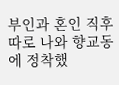부인과 혼인 직후 따로 나와 향교동에 정착했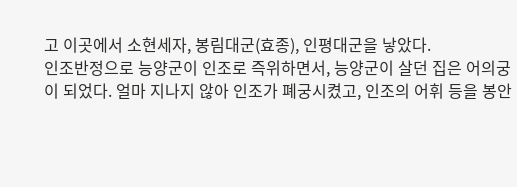고 이곳에서 소현세자, 봉림대군(효종), 인평대군을 낳았다.
인조반정으로 능양군이 인조로 즉위하면서, 능양군이 살던 집은 어의궁이 되었다. 얼마 지나지 않아 인조가 폐궁시켰고, 인조의 어휘 등을 봉안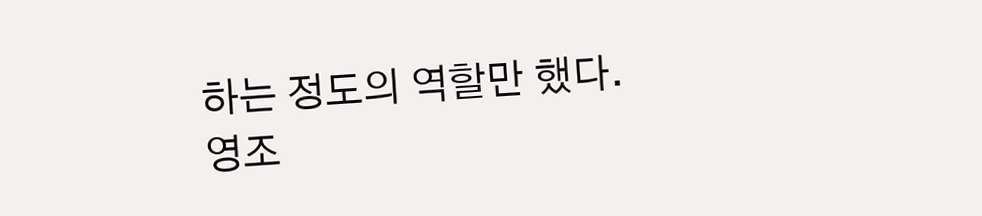하는 정도의 역할만 했다.
영조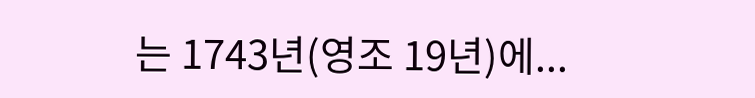는 1743년(영조 19년)에...